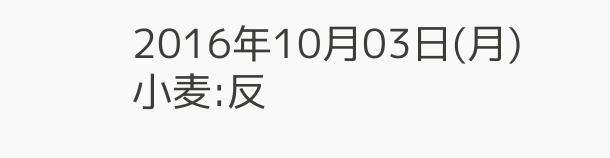2016年10月03日(月)
小麦:反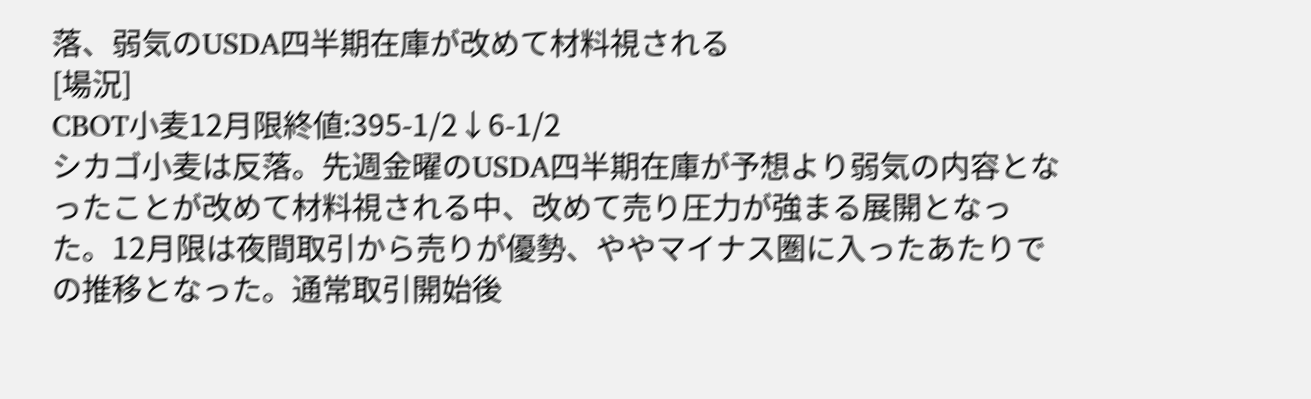落、弱気のUSDA四半期在庫が改めて材料視される
[場況]
CBOT小麦12月限終値:395-1/2↓6-1/2
シカゴ小麦は反落。先週金曜のUSDA四半期在庫が予想より弱気の内容となったことが改めて材料視される中、改めて売り圧力が強まる展開となった。12月限は夜間取引から売りが優勢、ややマイナス圏に入ったあたりでの推移となった。通常取引開始後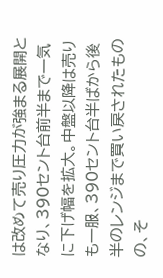は改めて売り圧力が強まる展開となり、390セント台前半まで一気に下げ幅を拡大。中盤以降は売りも一服、390セント台半ばから後半のレンジまで買い戻されたものの、そ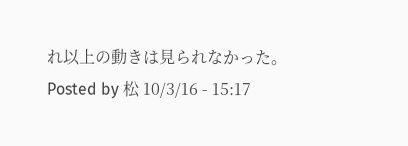れ以上の動きは見られなかった。
Posted by 松 10/3/16 - 15:17